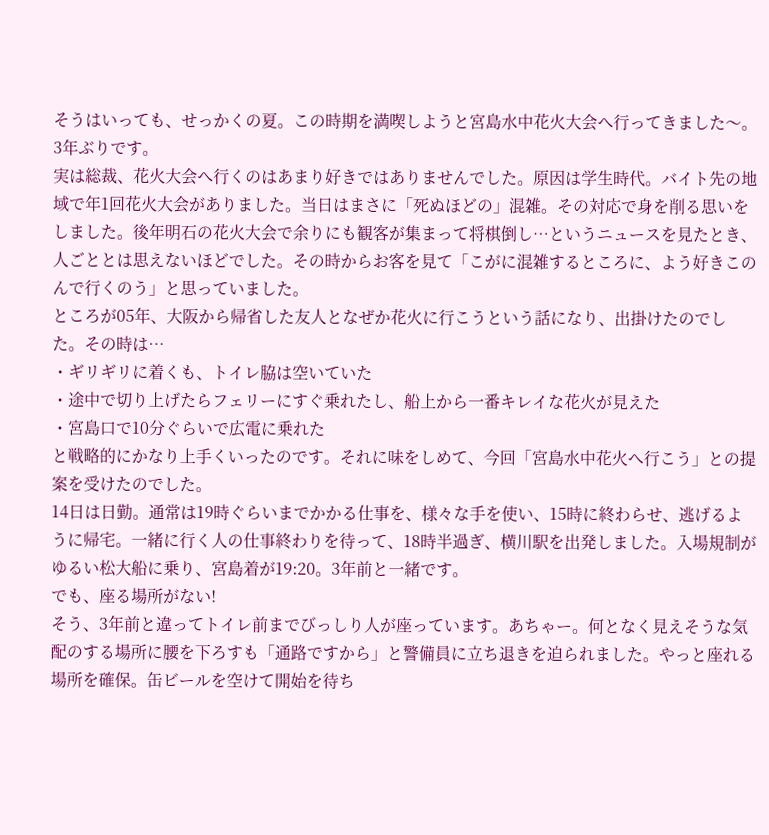そうはいっても、せっかくの夏。この時期を満喫しようと宮島水中花火大会へ行ってきました〜。3年ぶりです。
実は総裁、花火大会へ行くのはあまり好きではありませんでした。原因は学生時代。バイト先の地域で年1回花火大会がありました。当日はまさに「死ぬほどの」混雑。その対応で身を削る思いをしました。後年明石の花火大会で余りにも観客が集まって将棋倒し…というニュースを見たとき、人ごととは思えないほどでした。その時からお客を見て「こがに混雑するところに、よう好きこのんで行くのう」と思っていました。
ところが05年、大阪から帰省した友人となぜか花火に行こうという話になり、出掛けたのでした。その時は…
・ギリギリに着くも、トイレ脇は空いていた
・途中で切り上げたらフェリーにすぐ乗れたし、船上から一番キレイな花火が見えた
・宮島口で10分ぐらいで広電に乗れた
と戦略的にかなり上手くいったのです。それに味をしめて、今回「宮島水中花火へ行こう」との提案を受けたのでした。
14日は日勤。通常は19時ぐらいまでかかる仕事を、様々な手を使い、15時に終わらせ、逃げるように帰宅。一緒に行く人の仕事終わりを待って、18時半過ぎ、横川駅を出発しました。入場規制がゆるい松大船に乗り、宮島着が19:20。3年前と一緒です。
でも、座る場所がない!
そう、3年前と違ってトイレ前までびっしり人が座っています。あちゃー。何となく見えそうな気配のする場所に腰を下ろすも「通路ですから」と警備員に立ち退きを迫られました。やっと座れる場所を確保。缶ビールを空けて開始を待ち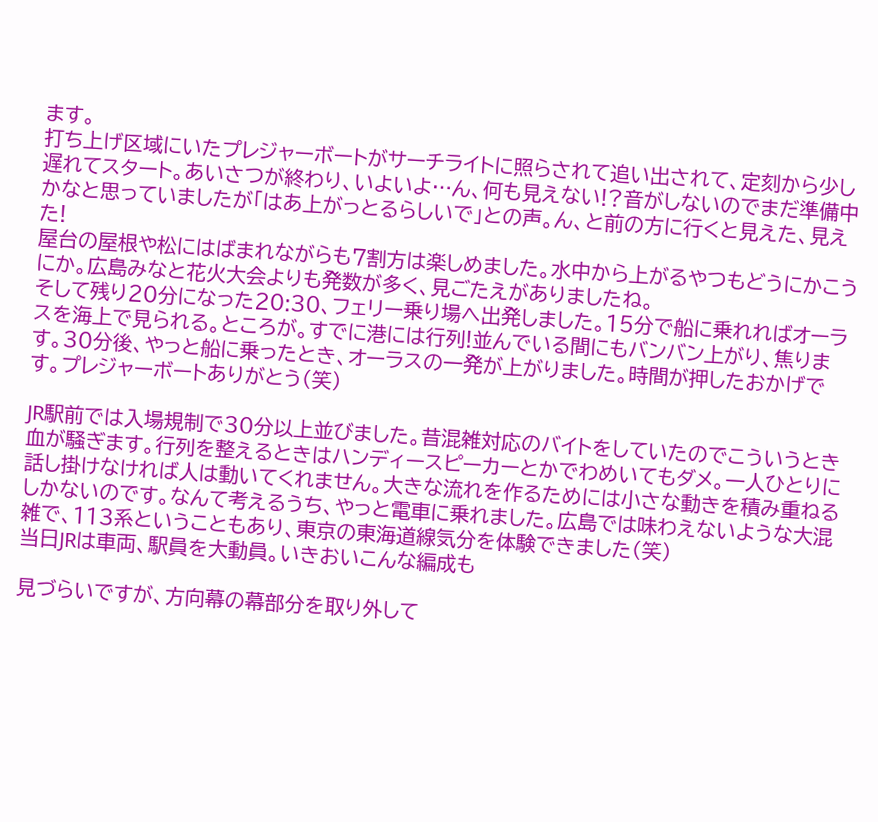ます。
打ち上げ区域にいたプレジャーボートがサーチライトに照らされて追い出されて、定刻から少し遅れてスタート。あいさつが終わり、いよいよ…ん、何も見えない!?音がしないのでまだ準備中かなと思っていましたが「はあ上がっとるらしいで」との声。ん、と前の方に行くと見えた、見えた!
屋台の屋根や松にはばまれながらも7割方は楽しめました。水中から上がるやつもどうにかこうにか。広島みなと花火大会よりも発数が多く、見ごたえがありましたね。
そして残り20分になった20:30、フェリー乗り場へ出発しました。15分で船に乗れればオーラスを海上で見られる。ところが。すでに港には行列!並んでいる間にもバンバン上がり、焦ります。30分後、やっと船に乗ったとき、オーラスの一発が上がりました。時間が押したおかげです。プレジャーボートありがとう(笑)

JR駅前では入場規制で30分以上並びました。昔混雑対応のバイトをしていたのでこういうとき血が騒ぎます。行列を整えるときはハンディースピーカーとかでわめいてもダメ。一人ひとりに話し掛けなければ人は動いてくれません。大きな流れを作るためには小さな動きを積み重ねるしかないのです。なんて考えるうち、やっと電車に乗れました。広島では味わえないような大混雑で、113系ということもあり、東京の東海道線気分を体験できました(笑)
当日JRは車両、駅員を大動員。いきおいこんな編成も

見づらいですが、方向幕の幕部分を取り外して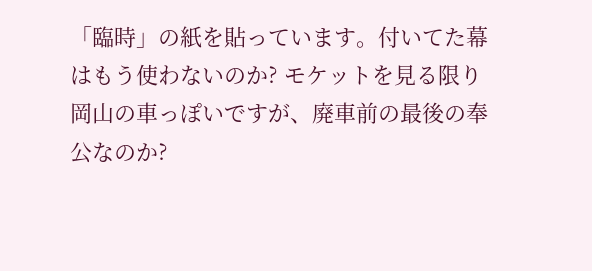「臨時」の紙を貼っています。付いてた幕はもう使わないのか? モケットを見る限り岡山の車っぽいですが、廃車前の最後の奉公なのか?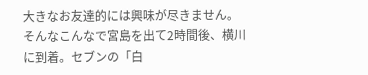大きなお友達的には興味が尽きません。
そんなこんなで宮島を出て2時間後、横川に到着。セブンの「白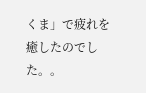くま」で疲れを癒したのでした。。